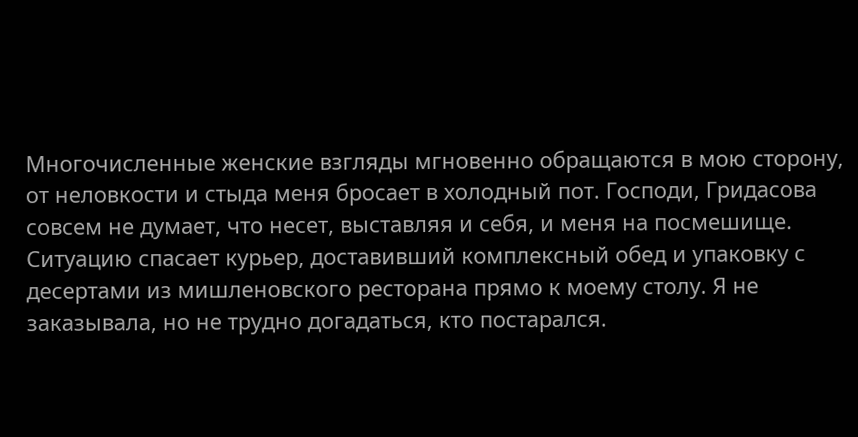Многочисленные женские взгляды мгновенно обращаются в мою сторону, от неловкости и стыда меня бросает в холодный пот. Господи, Гридасова совсем не думает, что несет, выставляя и себя, и меня на посмешище.
Ситуацию спасает курьер, доставивший комплексный обед и упаковку с десертами из мишленовского ресторана прямо к моему столу. Я не заказывала, но не трудно догадаться, кто постарался.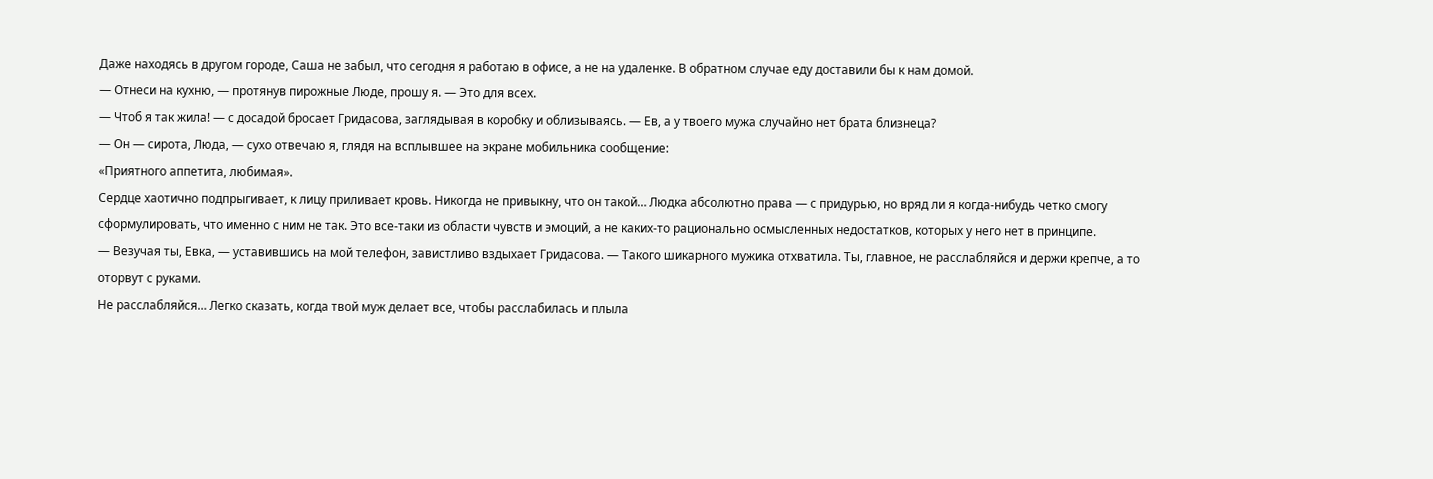Даже находясь в другом городе, Саша не забыл, что сегодня я работаю в офисе, а не на удаленке. В обратном случае еду доставили бы к нам домой.
— Отнеси на кухню, — протянув пирожные Люде, прошу я. — Это для всех.
— Чтоб я так жила! — с досадой бросает Гридасова, заглядывая в коробку и облизываясь. — Ев, а у твоего мужа случайно нет брата близнеца?
— Он — сирота, Люда, — сухо отвечаю я, глядя на всплывшее на экране мобильника сообщение:
«Приятного аппетита, любимая».
Сердце хаотично подпрыгивает, к лицу приливает кровь. Никогда не привыкну, что он такой… Людка абсолютно права — с придурью, но вряд ли я когда-нибудь четко смогу сформулировать, что именно с ним не так. Это все-таки из области чувств и эмоций, а не каких-то рационально осмысленных недостатков, которых у него нет в принципе.
— Везучая ты, Евка, — уставившись на мой телефон, завистливо вздыхает Гридасова. — Такого шикарного мужика отхватила. Ты, главное, не расслабляйся и держи крепче, а то оторвут с руками.
Не расслабляйся… Легко сказать, когда твой муж делает все, чтобы расслабилась и плыла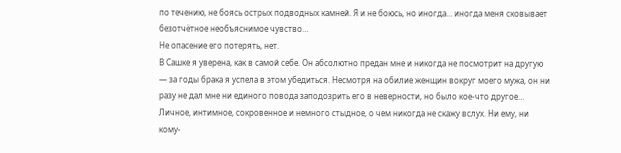по течению, не боясь острых подводных камней. Я и не боюсь, но иногда… иногда меня сковывает безотчётное необъяснимое чувство…
Не опасение его потерять, нет.
В Сашке я уверена, как в самой себе. Он абсолютно предан мне и никогда не посмотрит на другую — за годы брака я успела в этом убедиться. Несмотря на обилие женщин вокруг моего мужа, он ни разу не дал мне ни единого повода заподозрить его в неверности, но было кое-что другое…
Личное, интимное, сокровенное и немного стыдное, о чем никогда не скажу вслух. Ни ему, ни кому-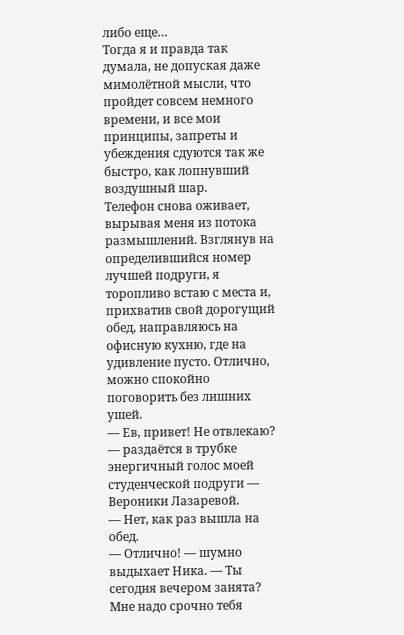либо еще…
Тогда я и правда так думала, не допуская даже мимолётной мысли, что пройдет совсем немного времени, и все мои принципы, запреты и убеждения сдуются так же быстро, как лопнувший воздушный шар.
Телефон снова оживает, вырывая меня из потока размышлений. Взглянув на определившийся номер лучшей подруги, я торопливо встаю с места и, прихватив свой дорогущий обед, направляюсь на офисную кухню, где на удивление пусто. Отлично, можно спокойно поговорить без лишних ушей.
— Ев, привет! Не отвлекаю? — раздаётся в трубке энергичный голос моей студенческой подруги — Вероники Лазаревой.
— Нет, как раз вышла на обед.
— Отлично! — шумно выдыхает Ника. — Ты сегодня вечером занята? Мне надо срочно тебя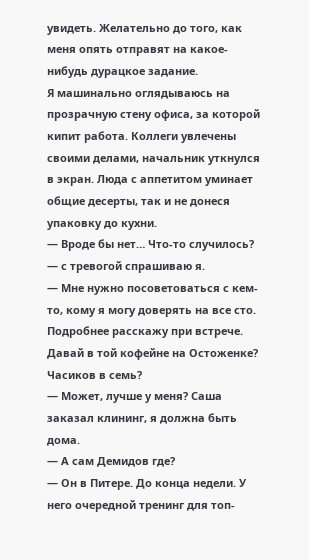увидеть. Желательно до того, как меня опять отправят на какое-нибудь дурацкое задание.
Я машинально оглядываюсь на прозрачную стену офиса, за которой кипит работа. Коллеги увлечены своими делами, начальник уткнулся в экран. Люда с аппетитом уминает общие десерты, так и не донеся упаковку до кухни.
— Вроде бы нет… Что-то случилось? — с тревогой спрашиваю я.
— Мне нужно посоветоваться с кем-то, кому я могу доверять на все сто. Подробнее расскажу при встрече. Давай в той кофейне на Остоженке? Часиков в семь?
— Может, лучше у меня? Саша заказал клининг, я должна быть дома.
— А сам Демидов где?
— Он в Питере. До конца недели. У него очередной тренинг для топ-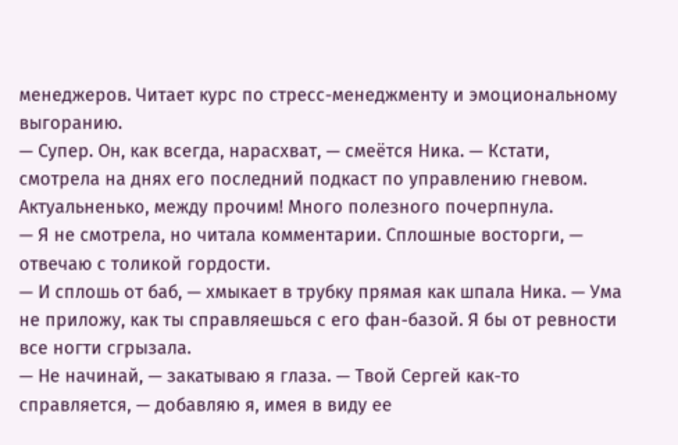менеджеров. Читает курс по стресс-менеджменту и эмоциональному выгоранию.
— Супер. Он, как всегда, нарасхват, — смеётся Ника. — Кстати, смотрела на днях его последний подкаст по управлению гневом. Актуальненько, между прочим! Много полезного почерпнула.
— Я не смотрела, но читала комментарии. Сплошные восторги, — отвечаю с толикой гордости.
— И сплошь от баб, — хмыкает в трубку прямая как шпала Ника. — Ума не приложу, как ты справляешься с его фан-базой. Я бы от ревности все ногти сгрызала.
— Не начинай, — закатываю я глаза. — Твой Сергей как-то справляется, — добавляю я, имея в виду ее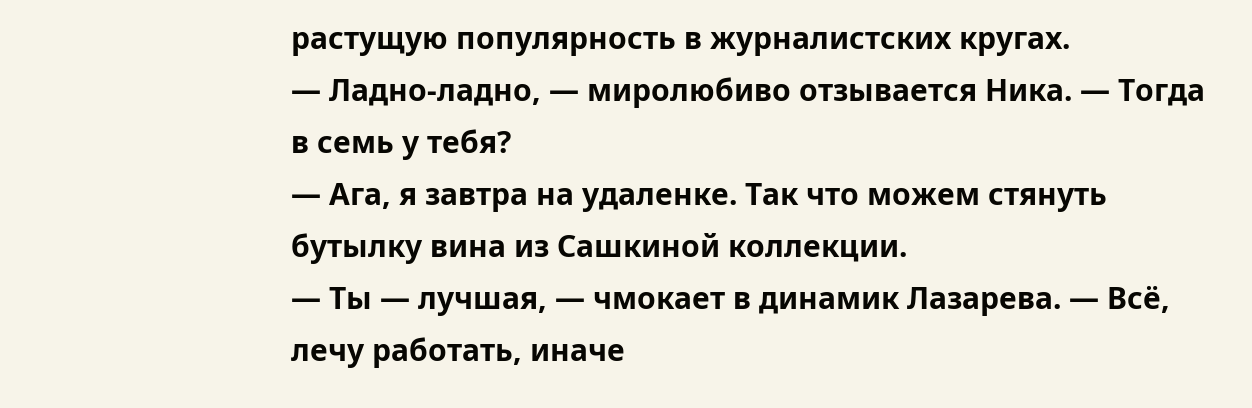растущую популярность в журналистских кругах.
— Ладно-ладно, — миролюбиво отзывается Ника. — Тогда в семь у тебя?
— Ага, я завтра на удаленке. Так что можем стянуть бутылку вина из Сашкиной коллекции.
— Ты — лучшая, — чмокает в динамик Лазарева. — Всё, лечу работать, иначе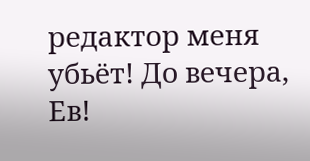редактор меня убьёт! До вечера, Ев!